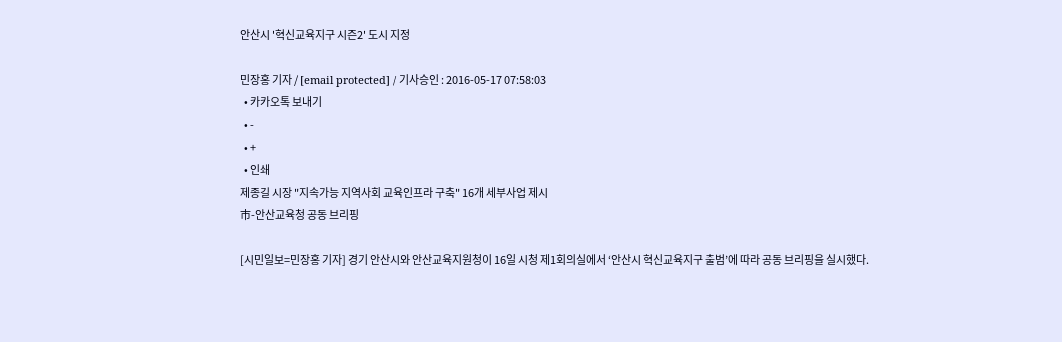안산시 '혁신교육지구 시즌2' 도시 지정

민장홍 기자 / [email protected] / 기사승인 : 2016-05-17 07:58:03
  • 카카오톡 보내기
  • -
  • +
  • 인쇄
제종길 시장 "지속가능 지역사회 교육인프라 구축" 16개 세부사업 제시
市-안산교육청 공동 브리핑

[시민일보=민장홍 기자] 경기 안산시와 안산교육지원청이 16일 시청 제1회의실에서 ‘안산시 혁신교육지구 출범’에 따라 공동 브리핑을 실시했다.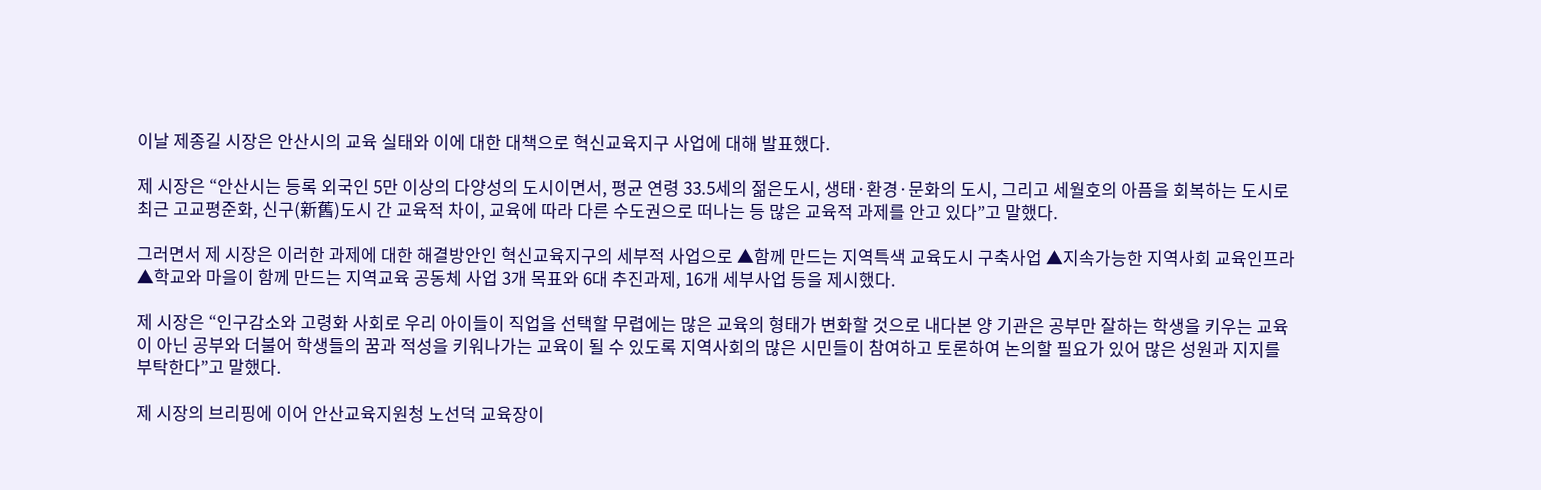이날 제종길 시장은 안산시의 교육 실태와 이에 대한 대책으로 혁신교육지구 사업에 대해 발표했다.

제 시장은 “안산시는 등록 외국인 5만 이상의 다양성의 도시이면서, 평균 연령 33.5세의 젊은도시, 생태·환경·문화의 도시, 그리고 세월호의 아픔을 회복하는 도시로 최근 고교평준화, 신구(新舊)도시 간 교육적 차이, 교육에 따라 다른 수도권으로 떠나는 등 많은 교육적 과제를 안고 있다”고 말했다.

그러면서 제 시장은 이러한 과제에 대한 해결방안인 혁신교육지구의 세부적 사업으로 ▲함께 만드는 지역특색 교육도시 구축사업 ▲지속가능한 지역사회 교육인프라 ▲학교와 마을이 함께 만드는 지역교육 공동체 사업 3개 목표와 6대 추진과제, 16개 세부사업 등을 제시했다.

제 시장은 “인구감소와 고령화 사회로 우리 아이들이 직업을 선택할 무렵에는 많은 교육의 형태가 변화할 것으로 내다본 양 기관은 공부만 잘하는 학생을 키우는 교육이 아닌 공부와 더불어 학생들의 꿈과 적성을 키워나가는 교육이 될 수 있도록 지역사회의 많은 시민들이 참여하고 토론하여 논의할 필요가 있어 많은 성원과 지지를 부탁한다”고 말했다.

제 시장의 브리핑에 이어 안산교육지원청 노선덕 교육장이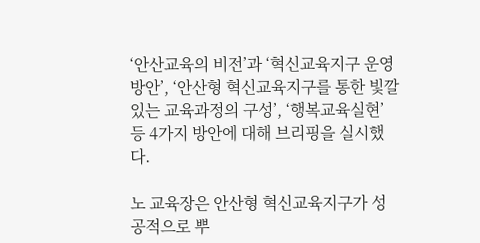‘안산교육의 비전’과 ‘혁신교육지구 운영방안’, ‘안산형 혁신교육지구를 통한 빛깔 있는 교육과정의 구성’, ‘행복교육실현’ 등 4가지 방안에 대해 브리핑을 실시했다.

노 교육장은 안산형 혁신교육지구가 성공적으로 뿌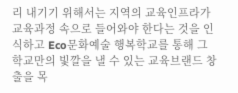리 내기기 위해서는 지역의 교육인프라가 교육과정 속으로 들어와야 한다는 것을 인식하고 Eco문화예술 행복학교를 통해 그 학교만의 빛깔을 낼 수 있는 교육브랜드 창출을 목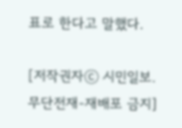표로 한다고 말했다.

[저작권자ⓒ 시민일보. 무단전재-재배포 금지]